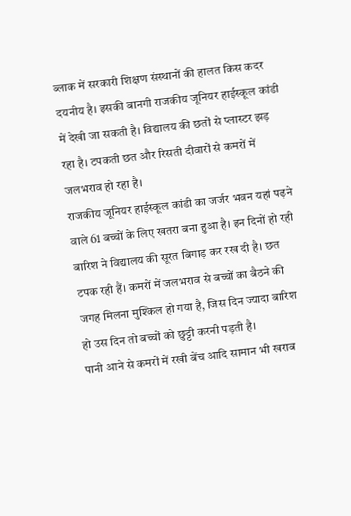ब्लाक में सरकारी शिक्षण संस्थानों की हालत किस कदर दयनीय है। इसकी बानगी राजकीय जूनियर हाईस्कूल कांडी में देखी जा सकती है। विद्यालय की छतों से प्लास्टर झड़ रहा है। टपकती छत और रिसती दीवारों से कमरों में जलभराव हो रहा है।
राजकीय जूनियर हाईस्कूल कांडी का जर्जर भवन यहां पढ़ने वाले 61 बच्चों के लिए खतरा बना हुआ है। इन दिनों हो रही बारिश ने विद्यालय की सूरत बिगाड़ कर रख दी है। छत टपक रही हैं। कमरों में जलभराव से बच्चों का बैठने की जगह मिलना मुश्किल हो गया है, जिस दिन ज्यादा बारिश हो उस दिन तो बच्चों को छुट्टी करनी पड़ती है।
पानी आने से कमरों में रखी बेंच आदि सामान भी खराब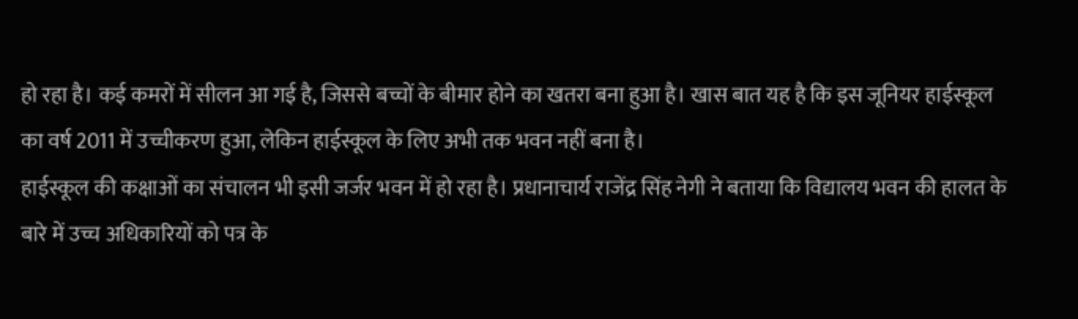हो रहा है। कई कमरों में सीलन आ गई है, जिससे बच्चों के बीमार होने का खतरा बना हुआ है। खास बात यह है कि इस जूनियर हाईस्कूल का वर्ष 2011 में उच्चीकरण हुआ, लेकिन हाईस्कूल के लिए अभी तक भवन नहीं बना है।
हाईस्कूल की कक्षाओं का संचालन भी इसी जर्जर भवन में हो रहा है। प्रधानाचार्य राजेंद्र सिंह नेगी ने बताया कि विद्यालय भवन की हालत के बारे में उच्च अधिकारियों को पत्र के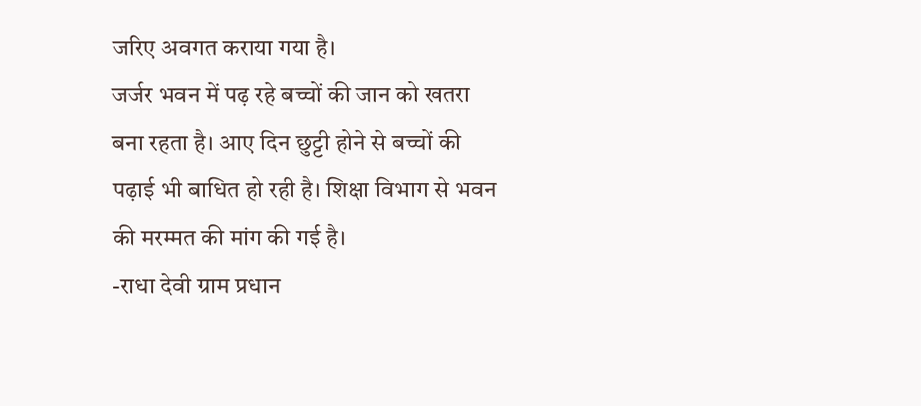जरिए अवगत कराया गया है।
जर्जर भवन में पढ़ रहे बच्चों की जान को खतरा बना रहता है। आए दिन छुट्टी होने से बच्चों की पढ़ाई भी बाधित हो रही है। शिक्षा विभाग से भवन की मरम्मत की मांग की गई है।
-राधा देवी ग्राम प्रधान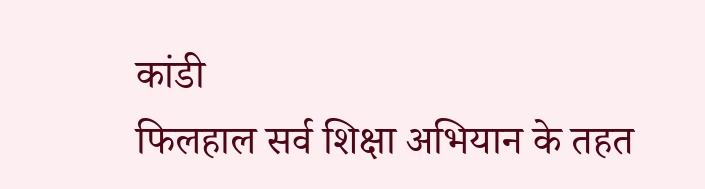कांडी
फिलहाल सर्व शिक्षा अभियान के तहत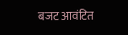बजट आवंटित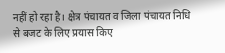नहीं हो रहा है। क्षेत्र पंचायत व जिला पंचायत निधि से बजट के लिए प्रयास किए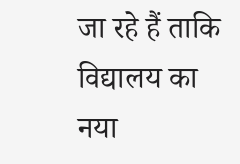जा रहे हैं ताकि विद्यालय का नया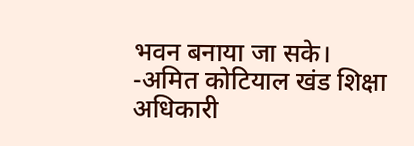भवन बनाया जा सके।
-अमित कोटियाल खंड शिक्षा अधिकारी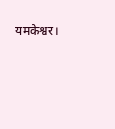यमकेश्वर।